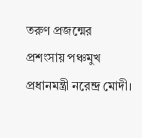তরুণ প্রজন্মের প্রশংসায় পঞ্চমুখ প্রধানমন্ত্রী নরেন্দ্র মোদী।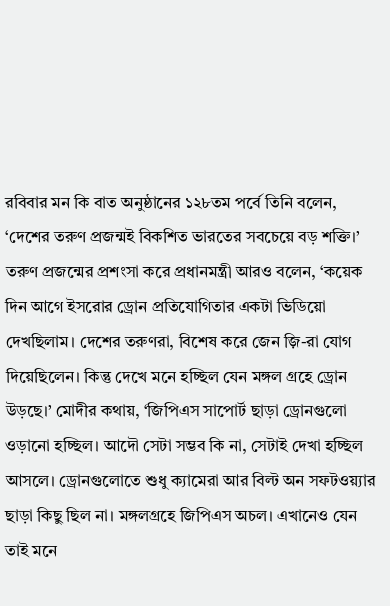রবিবার মন কি বাত অনুষ্ঠানের ১২৮তম পর্বে তিনি বলেন, ‘দেশের তরুণ প্রজন্মই বিকশিত ভারতের সবচেয়ে বড় শক্তি।’ তরুণ প্রজন্মের প্রশংসা করে প্রধানমন্ত্রী আরও বলেন, ‘কয়েক দিন আগে ইসরোর ড্রোন প্রতিযোগিতার একটা ভিডিয়ো দেখছিলাম। দেশের তরুণরা, বিশেষ করে জেন জ়ি-রা যোগ দিয়েছিলেন। কিন্তু দেখে মনে হচ্ছিল যেন মঙ্গল গ্রহে ড্রোন উড়ছে।’ মোদীর কথায়, ‘জিপিএস সাপোর্ট ছাড়া ড্রোনগুলো ওড়ানো হচ্ছিল। আদৌ সেটা সম্ভব কি না, সেটাই দেখা হচ্ছিল আসলে। ড্রোনগুলোতে শুধু ক্যামেরা আর বিল্ট অন সফটওয়্যার ছাড়া কিছু ছিল না। মঙ্গলগ্রহে জিপিএস অচল। এখানেও যেন তাই মনে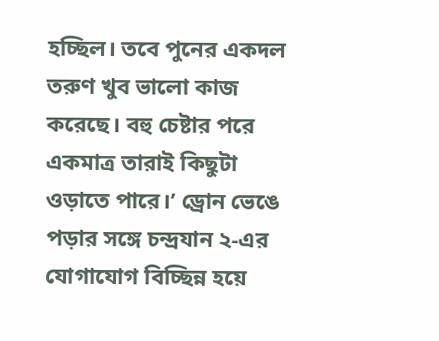হচ্ছিল। তবে পুনের একদল তরুণ খুব ভালো কাজ করেছে। বহু চেষ্টার পরে একমাত্র তারাই কিছুটা ওড়াতে পারে।’ ড্রোন ভেঙে পড়ার সঙ্গে চন্দ্রযান ২-এর যোগাযোগ বিচ্ছিন্ন হয়ে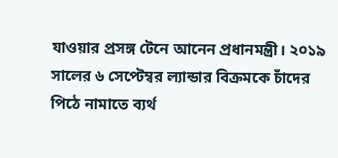যাওয়ার প্রসঙ্গ টেনে আনেন প্রধানমন্ত্রী। ২০১৯ সালের ৬ সেপ্টেম্বর ল্যান্ডার বিক্রমকে চাঁদের পিঠে নামাতে ব্যর্থ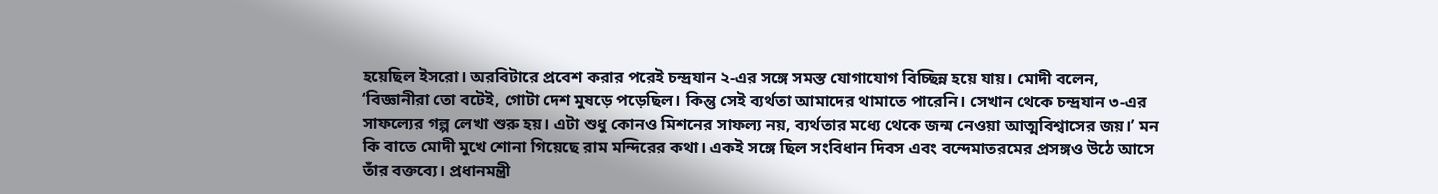হয়েছিল ইসরো। অরবিটারে প্রবেশ করার পরেই চন্দ্রযান ২-এর সঙ্গে সমস্ত যোগাযোগ বিচ্ছিন্ন হয়ে যায়। মোদী বলেন, ‘বিজ্ঞানীরা তো বটেই, গোটা দেশ মুষড়ে পড়েছিল। কিন্তু সেই ব্যর্থতা আমাদের থামাতে পারেনি। সেখান থেকে চন্দ্রযান ৩-এর সাফল্যের গল্প লেখা শুরু হয়। এটা শুধু কোনও মিশনের সাফল্য নয়, ব্যর্থতার মধ্যে থেকে জন্ম নেওয়া আত্মবিশ্বাসের জয়।’ মন কি বাতে মোদী মুখে শোনা গিয়েছে রাম মন্দিরের কথা। একই সঙ্গে ছিল সংবিধান দিবস এবং বন্দেমাতরমের প্রসঙ্গও উঠে আসে তাঁর বক্তব্যে। প্রধানমন্ত্রী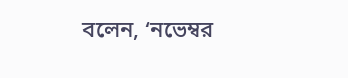বলেন, ‘নভেম্বর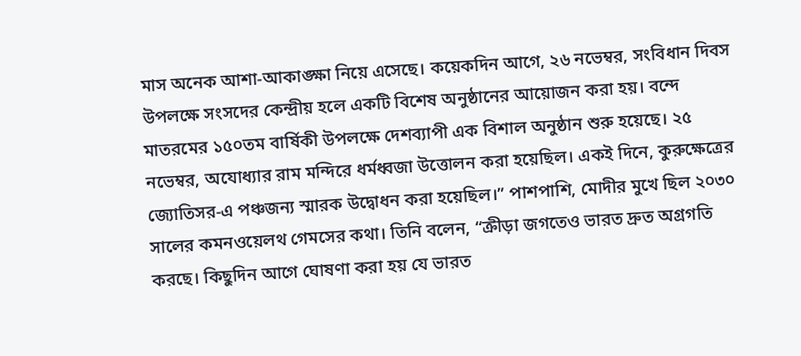মাস অনেক আশা-আকাঙ্ক্ষা নিয়ে এসেছে। কয়েকদিন আগে, ২৬ নভেম্বর, সংবিধান দিবস উপলক্ষে সংসদের কেন্দ্রীয় হলে একটি বিশেষ অনুষ্ঠানের আয়োজন করা হয়। বন্দে মাতরমের ১৫০তম বার্ষিকী উপলক্ষে দেশব্যাপী এক বিশাল অনুষ্ঠান শুরু হয়েছে। ২৫ নভেম্বর, অযোধ্যার রাম মন্দিরে ধর্মধ্বজা উত্তোলন করা হয়েছিল। একই দিনে, কুরুক্ষেত্রের জ্যোতিসর-এ পঞ্চজন্য স্মারক উদ্বোধন করা হয়েছিল।” পাশপাশি, মোদীর মুখে ছিল ২০৩০ সালের কমনওয়েলথ গেমসের কথা। তিনি বলেন, “ক্রীড়া জগতেও ভারত দ্রুত অগ্রগতি করছে। কিছুদিন আগে ঘোষণা করা হয় যে ভারত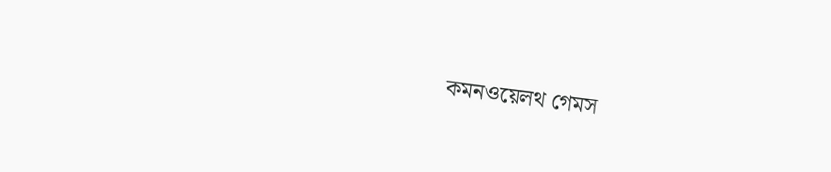কমনওয়েলথ গেমস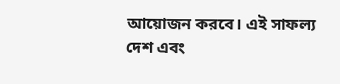আয়োজন করবে। এই সাফল্য দেশ এবং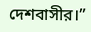দেশবাসীর।”